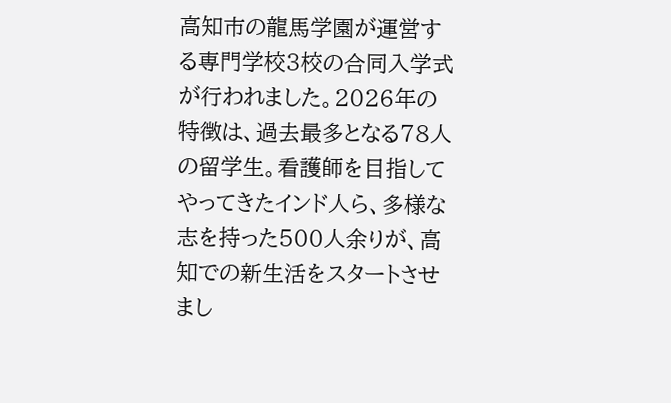高知市の龍馬学園が運営する専門学校3校の合同入学式が行われました。2026年の特徴は、過去最多となる78人の留学生。看護師を目指してやってきたインド人ら、多様な志を持った500人余りが、高知での新生活をスタートさせまし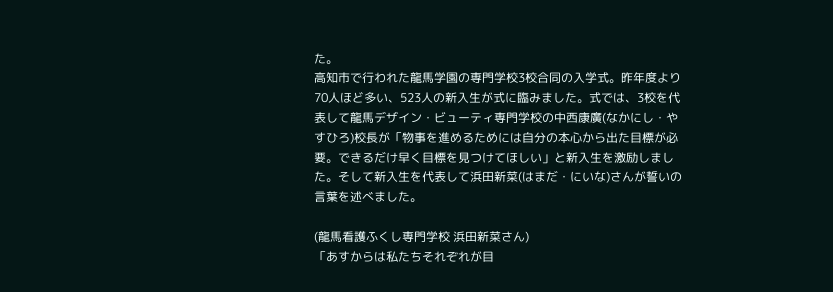た。
高知市で行われた龍馬学園の専門学校3校合同の入学式。昨年度より70人ほど多い、523人の新入生が式に臨みました。式では、3校を代表して龍馬デザイン・ビューティ専門学校の中西康廣(なかにし・やすひろ)校長が「物事を進めるためには自分の本心から出た目標が必要。できるだけ早く目標を見つけてほしい」と新入生を激励しました。そして新入生を代表して浜田新菜(はまだ・にいな)さんが誓いの言葉を述べました。

(龍馬看護ふくし専門学校 浜田新菜さん)
「あすからは私たちそれぞれが目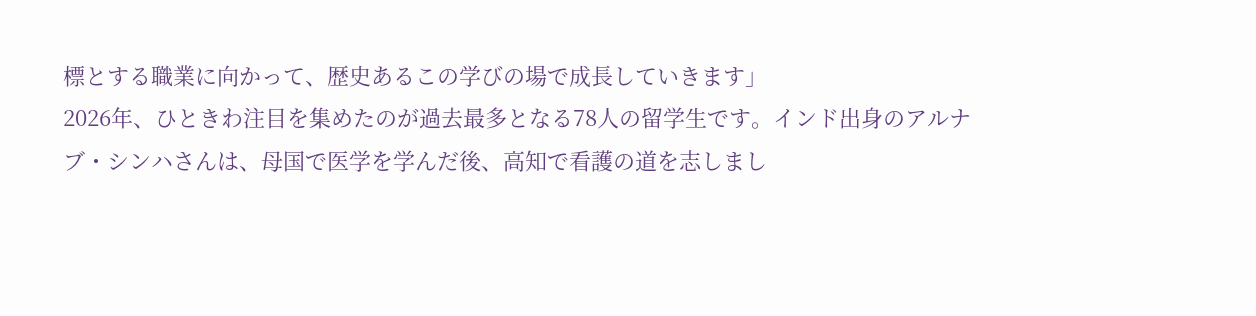標とする職業に向かって、歴史あるこの学びの場で成長していきます」
2026年、ひときわ注目を集めたのが過去最多となる78人の留学生です。インド出身のアルナブ・シンハさんは、母国で医学を学んだ後、高知で看護の道を志しまし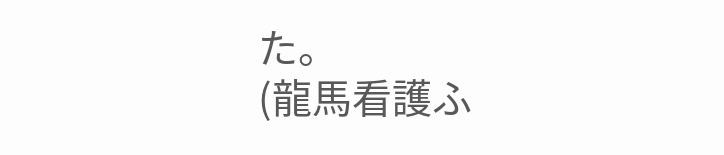た。
(龍馬看護ふ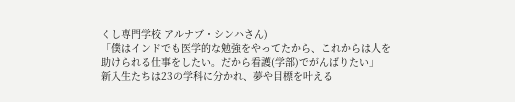くし専門学校 アルナブ・シンハさん)
「僕はインドでも医学的な勉強をやってたから、これからは人を助けられる仕事をしたい。だから看護(学部)でがんばりたい」
新入生たちは23の学科に分かれ、夢や目標を叶える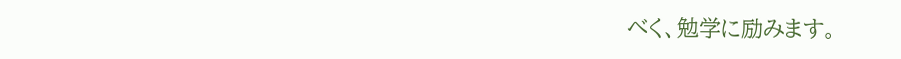べく、勉学に励みます。